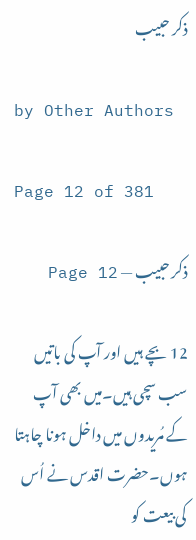ذکر حبیب

by Other Authors

Page 12 of 381

ذکر حبیب — Page 12

12 بچے ہیں اور آپ کی باتیں سب سچی ہیں۔میں بھی آپ کے مُریدوں میں داخل ہونا چاہتا ہوں۔حضرت اقدس نے اُس کی بیعت کو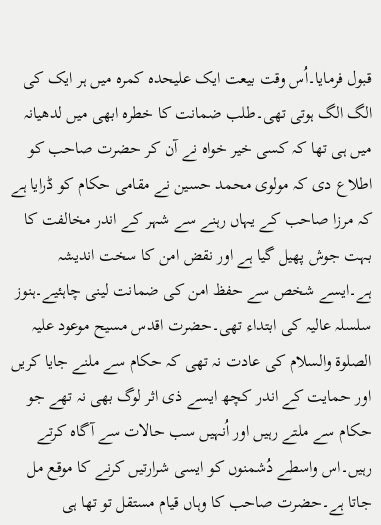قبول فرمایا۔اُس وقت بیعت ایک علیحدہ کمرہ میں ہر ایک کی الگ الگ ہوتی تھی۔طلب ضمانت کا خطرہ ابھی میں لدھیانہ میں ہی تھا کہ کسی خیر خواہ نے آن کر حضرت صاحب کو اطلاع دی کہ مولوی محمد حسین نے مقامی حکام کو ڈرایا ہے کہ مرزا صاحب کے یہاں رہنے سے شہر کے اندر مخالفت کا بہت جوش پھیل گیا ہے اور نقض امن کا سخت اندیشہ ہے۔ایسے شخص سے حفظ امن کی ضمانت لینی چاہئیے۔ہنوز سلسلہ عالیہ کی ابتداء تھی۔حضرت اقدس مسیح موعود علیہ الصلوۃ والسلام کی عادت نہ تھی کہ حکام سے ملنے جایا کریں اور حمایت کے اندر کچھ ایسے ذی اثر لوگ بھی نہ تھے جو حکام سے ملتے رہیں اور اُنہیں سب حالات سے آگاہ کرتے رہیں۔اس واسطے دُشمنوں کو ایسی شرارتیں کرنے کا موقع مل جاتا ہے۔حضرت صاحب کا وہاں قیام مستقل تو تھا ہی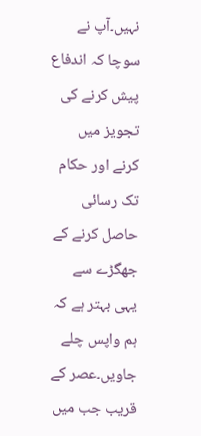نہیں۔آپ نے سوچا کہ اندفاع پیش کرنے کی تجویز میں کرنے اور حکام تک رسائی حاصل کرنے کے جھگڑے سے یہی بہتر ہے کہ ہم واپس چلے جاویں۔عصر کے قریب جب میں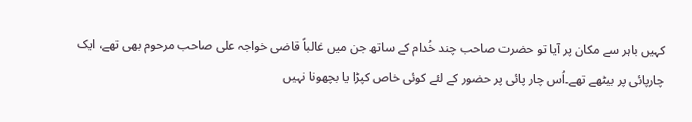کہیں باہر سے مکان پر آیا تو حضرت صاحب چند خُدام کے ساتھ جن میں غالباً قاضی خواجہ علی صاحب مرحوم بھی تھے، ایک چارپائی پر بیٹھے تھے۔اُس چار پائی پر حضور کے لئے کوئی خاص کپڑا یا بچھونا نہیں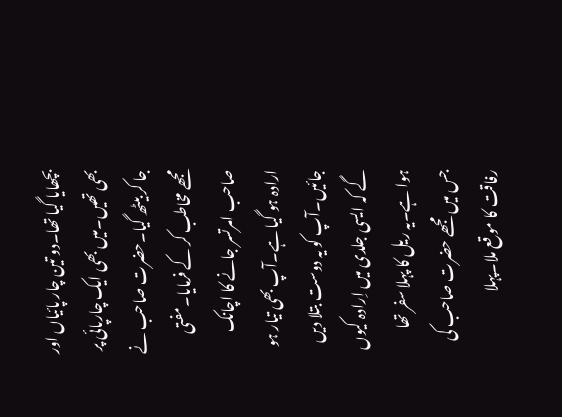بچھایا گیا تھا۔دو تین چار پائیاں اور بھی تھیں۔میں بھی ایک چارپائی پر جا کر بیٹھ گیا۔حضرت صاحب نے مجھے مخاطب کر کے فرمایا۔مفتی صاحب امرتسر جانے کا اچانک ارادہ ہو گیا ہے۔آپ بھی تیار ہو جائیں۔آپ کو یہ دوست بتلا دیں گے کہ ایسی جلدی میں اِرادہ کیوں ہوا ہے۔یہ ریل کا پہلا سفر تھا جس میں مجھے حضرت صاحب کی رفاقت کا موقع ملا۔پہلا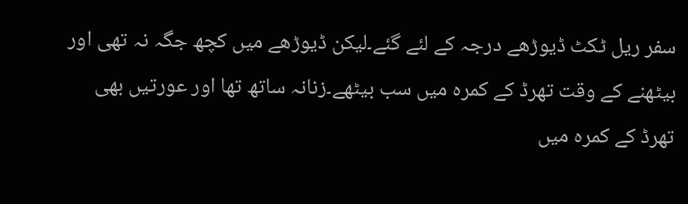سفر ریل ٹکٹ ڈیوڑھے درجہ کے لئے گئے۔لیکن ڈیوڑھے میں کچھ جگہ نہ تھی اور بیٹھنے کے وقت تھرڈ کے کمرہ میں سب بیٹھے۔زنانہ ساتھ تھا اور عورتیں بھی تھرڈ کے کمرہ میں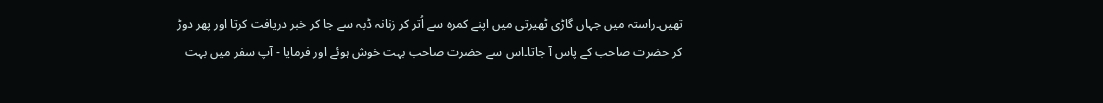تھیں۔راستہ میں جہاں گاڑی ٹھیرتی میں اپنے کمرہ سے اُتر کر زنانہ ڈبہ سے جا کر خبر دریافت کرتا اور پھر دوڑ کر حضرت صاحب کے پاس آ جاتا۔اس سے حضرت صاحب بہت خوش ہوئے اور فرمایا - آپ سفر میں بہت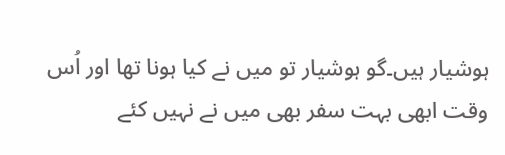ہوشیار ہیں۔گو ہوشیار تو میں نے کیا ہونا تھا اور اُس وقت ابھی بہت سفر بھی میں نے نہیں کئے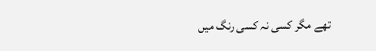تھے مگر کسی نہ کسی رنگ میں